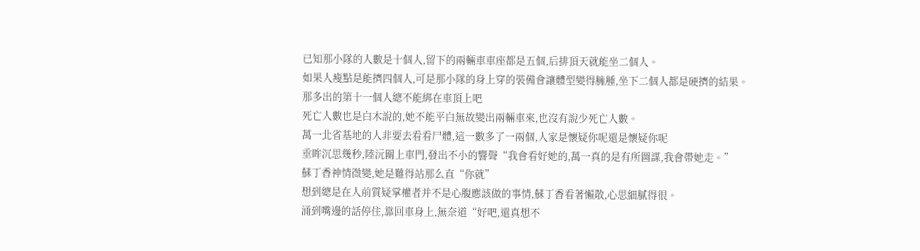已知那小隊的人數是十個人,留下的兩輛車車座都是五個,后排頂天就能坐二個人。
如果人瘦點是能擠四個人,可是那小隊的身上穿的裝備會讓體型變得臃腫,坐下二個人都是硬擠的結果。
那多出的第十一個人總不能綁在車頂上吧
死亡人數也是白木說的,她不能平白無故變出兩輛車來,也沒有說少死亡人數。
萬一北省基地的人非要去看看尸體,這一數多了一兩個,人家是懷疑你呢還是懷疑你呢
垂眸沉思幾秒,陸沅關上車門,發出不小的響聲“我會看好她的,萬一真的是有所圖謀,我會帶她走。”
蘇丁香神情微變,她是難得站那么直“你就”
想到總是在人前質疑掌權者并不是心腹應該做的事情,蘇丁香看著懶散,心思細膩得很。
涌到嘴邊的話停住,靠回車身上,無奈道“好吧,還真想不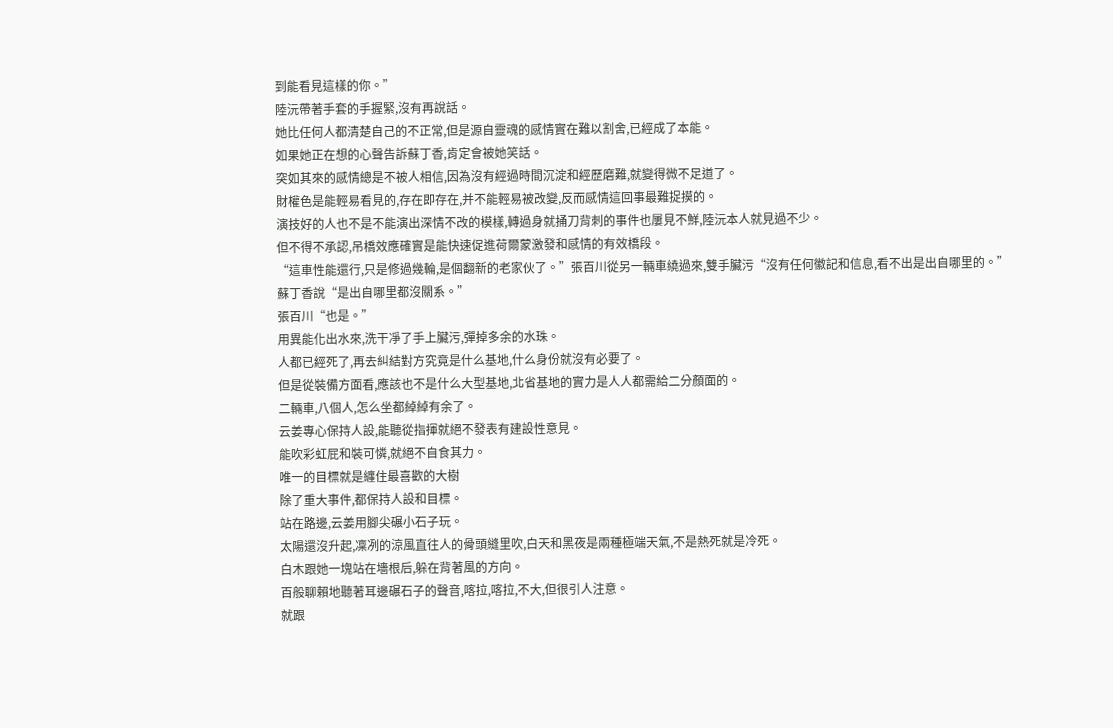到能看見這樣的你。”
陸沅帶著手套的手握緊,沒有再說話。
她比任何人都清楚自己的不正常,但是源自靈魂的感情實在難以割舍,已經成了本能。
如果她正在想的心聲告訴蘇丁香,肯定會被她笑話。
突如其來的感情總是不被人相信,因為沒有經過時間沉淀和經歷磨難,就變得微不足道了。
財權色是能輕易看見的,存在即存在,并不能輕易被改變,反而感情這回事最難捉摸的。
演技好的人也不是不能演出深情不改的模樣,轉過身就捅刀背刺的事件也屢見不鮮,陸沅本人就見過不少。
但不得不承認,吊橋效應確實是能快速促進荷爾蒙激發和感情的有效橋段。
“這車性能還行,只是修過幾輪,是個翻新的老家伙了。”張百川從另一輛車繞過來,雙手臟污“沒有任何徽記和信息,看不出是出自哪里的。”
蘇丁香說“是出自哪里都沒關系。”
張百川“也是。”
用異能化出水來,洗干凈了手上臟污,彈掉多余的水珠。
人都已經死了,再去糾結對方究竟是什么基地,什么身份就沒有必要了。
但是從裝備方面看,應該也不是什么大型基地,北省基地的實力是人人都需給二分顏面的。
二輛車,八個人,怎么坐都綽綽有余了。
云姜專心保持人設,能聽從指揮就絕不發表有建設性意見。
能吹彩虹屁和裝可憐,就絕不自食其力。
唯一的目標就是纏住最喜歡的大樹
除了重大事件,都保持人設和目標。
站在路邊,云姜用腳尖碾小石子玩。
太陽還沒升起,凜冽的涼風直往人的骨頭縫里吹,白天和黑夜是兩種極端天氣,不是熱死就是冷死。
白木跟她一塊站在墻根后,躲在背著風的方向。
百般聊賴地聽著耳邊碾石子的聲音,喀拉,喀拉,不大,但很引人注意。
就跟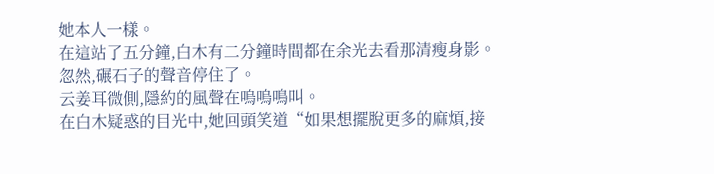她本人一樣。
在這站了五分鐘,白木有二分鐘時間都在余光去看那清瘦身影。
忽然,碾石子的聲音停住了。
云姜耳微側,隱約的風聲在嗚嗚鳴叫。
在白木疑惑的目光中,她回頭笑道“如果想擺脫更多的麻煩,接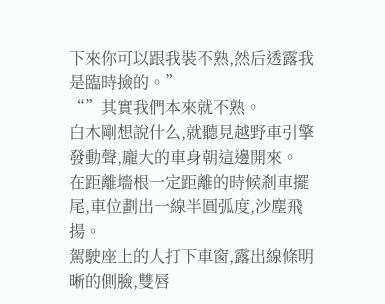下來你可以跟我裝不熟,然后透露我是臨時撿的。”
“”其實我們本來就不熟。
白木剛想說什么,就聽見越野車引擎發動聲,龐大的車身朝這邊開來。
在距離墻根一定距離的時候剎車擺尾,車位劃出一線半圓弧度,沙塵飛揚。
駕駛座上的人打下車窗,露出線條明晰的側臉,雙唇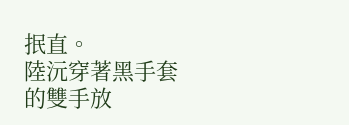抿直。
陸沅穿著黑手套的雙手放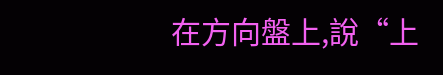在方向盤上,說“上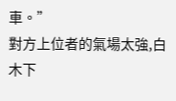車。”
對方上位者的氣場太強,白木下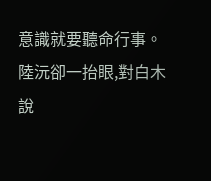意識就要聽命行事。
陸沅卻一抬眼,對白木說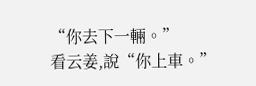“你去下一輛。”
看云姜,說“你上車。”